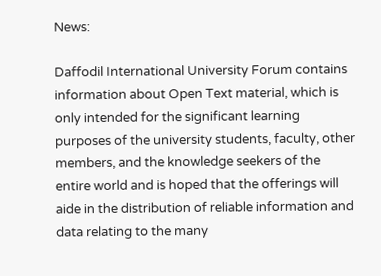News:

Daffodil International University Forum contains information about Open Text material, which is only intended for the significant learning purposes of the university students, faculty, other members, and the knowledge seekers of the entire world and is hoped that the offerings will aide in the distribution of reliable information and data relating to the many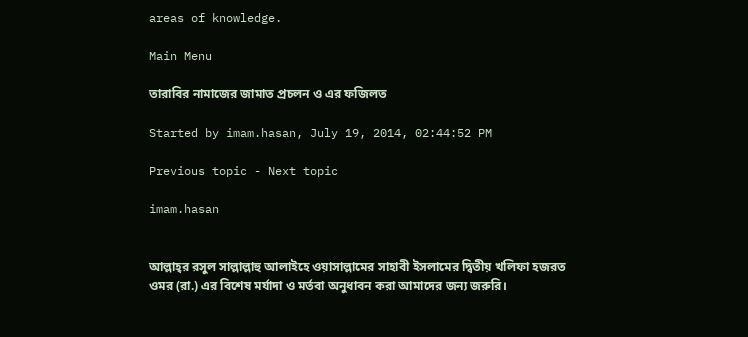areas of knowledge.

Main Menu

তারাবির নামাজের জামাত প্রচলন ও এর ফজিলত

Started by imam.hasan, July 19, 2014, 02:44:52 PM

Previous topic - Next topic

imam.hasan


আল্লাহ্‌র রসুল সাল্লাল্লাহু আলাইহে ওয়াসাল্লামের সাহাবী ইসলামের দ্বিতীয় খলিফা হজরত ওমর (রা.) এর বিশেষ মর্যাদা ও মর্তবা অনুধাবন করা আমাদের জন্য জরুরি।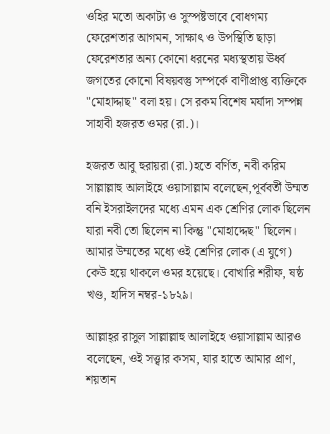ওহির মতো অকাট্য ও সুস্পষ্টভাবে বোধগম্য ফেরেশতার আগমন, সাক্ষাৎ ও উপস্থিতি ছাড়া ফেরেশতার অন্য কোনো ধরনের মধ্যস্থতায় ঊর্ধ্ব জগতের কোনো বিষয়বস্তু সম্পর্কে বাণীপ্রাপ্ত ব্যক্তিকে  "মোহাদ্দাছ" বলা হয়। সে রকম বিশেষ মর্যাদা সম্পন্ন সাহাবী হজরত ওমর (রা.)।

হজরত আবু হুরায়রা (রা.)হতে বর্ণিত, নবী করিম সাল্লাল্লাহু আলাইহে ওয়াসাল্লাম বলেছেন,পূর্ববর্তী উম্মত বনি ইসরাইলদের মধ্যে এমন এক শ্রেণির লোক ছিলেন যারা নবী তো ছিলেন না কিন্তু "মোহাদ্দেছ" ছিলেন। আমার উম্মতের মধ্যে ওই শ্রেণির লোক (এ যুগে) কেউ হয়ে থাকলে ওমর হয়েছে। বোখারি শরীফ, ষষ্ঠ খণ্ড, হাদিস নম্বর-১৮২৯।

আল্লাহ্‌র রাসুল সাল্লাল্লাহু আলাইহে ওয়াসাল্লাম আরও বলেছেন, ওই সত্ত্বার কসম, যার হাতে আমার প্রাণ, শয়তান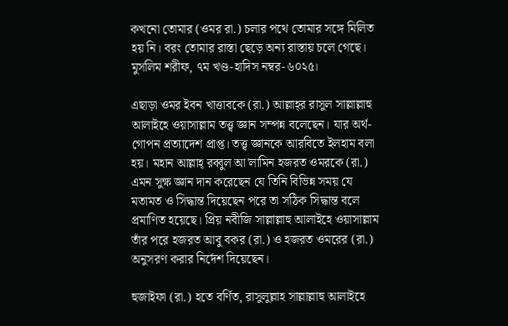কখনো তোমার (ওমর রা.) চলার পথে তোমার সঙ্গে মিলিত হয় নি। বরং তোমার রাস্তা ছেড়ে অন্য রাস্তায় চলে গেছে। মুসলিম শরীফ, ৭ম খণ্ড-হাদিস নম্বর-৬০২৫।

এছাড়া ওমর ইবন খাত্তাবকে (রা.) আল্লাহ্‌র রাসুল সাল্লাল্লাহু আলাইহে ওয়াসাল্লাম তত্ত্ব জ্ঞান সম্পন্ন বলেছেন। যার অর্থ- গোপন প্রত্যাদেশ প্রাপ্ত। তত্ত্ব জ্ঞানকে আরবিতে ইলহাম বলা হয়। মহান আল্লাহ্‌ রব্বুল আ'লামিন হজরত ওমরকে (রা.) এমন সুক্ষ জ্ঞান দান করেছেন যে তিনি বিভিন্ন সময় যে মতামত ও সিদ্ধান্ত দিয়েছেন পরে তা সঠিক সিদ্ধান্ত বলে প্রমাণিত হয়েছে। প্রিয় নবীজি সাল্লাল্লাহু আলাইহে ওয়াসাল্লাম তাঁর পরে হজরত আবু বকর (রা.) ও হজরত ওমরের (রা.) অনুসরণ করার নির্দেশ দিয়েছেন।

হুজাইফা (রা.) হতে বর্ণিত, রাসুলুল্লাহ সাল্লাল্লাহু আলাইহে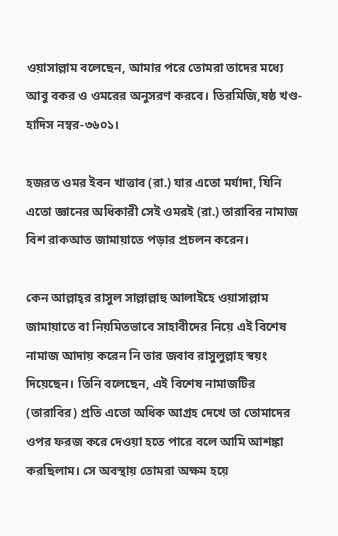ওয়াসাল্লাম বলেছেন, আমার পরে তোমরা তাদের মধ্যে আবু বকর ও ওমরের অনুসরণ করবে। তিরমিজি,ষষ্ঠ খণ্ড-হাদিস নম্বর-৩৬০১।

হজরত ওমর ইবন খাত্তাব (রা.) যার এতো মর্যাদা, যিনি এতো জ্ঞানের অধিকারী সেই ওমরই (রা.) তারাবির নামাজ বিশ রাকআত জামায়াতে পড়ার প্রচলন করেন।

কেন আল্লাহ্‌র রাসুল সাল্লাল্লাহু আলাইহে ওয়াসাল্লাম জামায়াতে বা নিয়মিতভাবে সাহাবীদের নিয়ে এই বিশেষ নামাজ আদায় করেন নি তার জবাব রাসুলুল্লাহ স্বয়ং দিয়েছেন। তিনি বলেছেন, এই বিশেষ নামাজটির (তারাবির) প্রতি এতো অধিক আগ্রহ দেখে তা তোমাদের ওপর ফরজ করে দেওয়া হতে পারে বলে আমি আশঙ্কা করছিলাম। সে অবস্থায় তোমরা অক্ষম হয়ে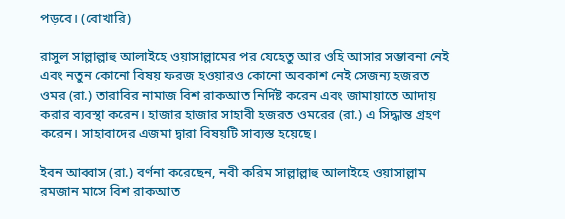পড়বে। (বোখারি)

রাসুল সাল্লাল্লাহু আলাইহে ওয়াসাল্লামের পর যেহেতু আর ওহি আসার সম্ভাবনা নেই এবং নতুন কোনো বিষয় ফরজ হওয়ারও কোনো অবকাশ নেই সেজন্য হজরত ওমর (রা.) তারাবির নামাজ বিশ রাকআত নির্দিষ্ট করেন এবং জামায়াতে আদায় করার ব্যবস্থা করেন। হাজার হাজার সাহাবী হজরত ওমরের (রা.) এ সিদ্ধান্ত গ্রহণ করেন। সাহাবাদের এজমা দ্বারা বিষয়টি সাব্যস্ত হয়েছে।

ইবন আব্বাস (রা.) বর্ণনা করেছেন, নবী করিম সাল্লাল্লাহু আলাইহে ওয়াসাল্লাম রমজান মাসে বিশ রাকআত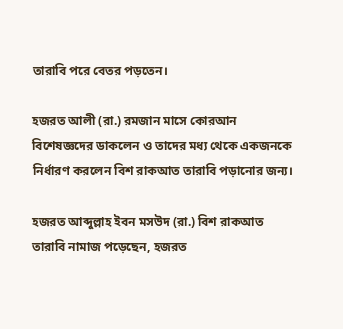তারাবি পরে বেতর পড়তেন।

হজরত আলী (রা.) রমজান মাসে কোরআন বিশেষজ্ঞদের ডাকলেন ও তাদের মধ্য থেকে একজনকে নির্ধারণ করলেন বিশ রাকআত তারাবি পড়ানোর জন্য।

হজরত আব্দুল্লাহ ইবন মসউদ (রা.) বিশ রাকআত তারাবি নামাজ পড়েছেন, হজরত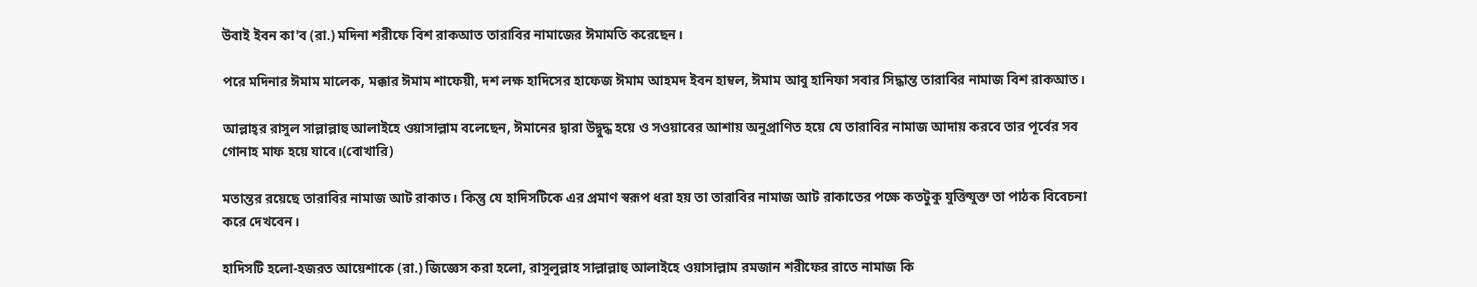উবাই ইবন কা'ব (রা.) মদিনা শরীফে বিশ রাকআত তারাবির নামাজের ঈমামতি করেছেন।

পরে মদিনার ঈমাম মালেক, মক্কার ঈমাম শাফেয়ী, দশ লক্ষ হাদিসের হাফেজ ঈমাম আহমদ ইবন হাম্বল, ঈমাম আবু হানিফা সবার সিদ্ধান্ত তারাবির নামাজ বিশ রাকআত।

আল্লাহ্‌র রাসুল সাল্লাল্লাহু আলাইহে ওয়াসাল্লাম বলেছেন, ঈমানের দ্বারা উদ্বুদ্ধ হয়ে ও সওয়াবের আশায় অনুপ্রাণিত হয়ে যে তারাবির নামাজ আদায় করবে তার পূর্বের সব গোনাহ মাফ হয়ে যাবে।(বোখারি)

মতান্তর রয়েছে তারাবির নামাজ আট রাকাত। কিন্তু যে হাদিসটিকে এর প্রমাণ স্বরূপ ধরা হয় তা তারাবির নামাজ আট রাকাতের পক্ষে কতটুকু যুক্তিযুক্ত তা পাঠক বিবেচনা করে দেখবেন।

হাদিসটি হলো-হজরত আয়েশাকে (রা.) জিজ্ঞেস করা হলো, রাসুলুল্লাহ সাল্লাল্লাহু আলাইহে ওয়াসাল্লাম রমজান শরীফের রাতে নামাজ কি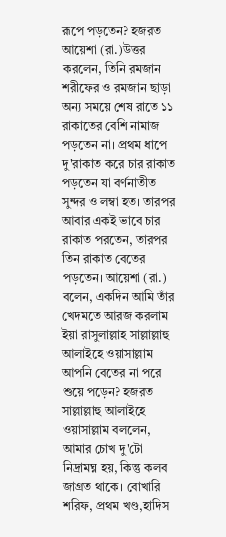রূপে পড়তেন? হজরত আয়েশা (রা.)উত্তর করলেন, তিনি রমজান শরীফের ও রমজান ছাড়া অন্য সময়ে শেষ রাতে ১১ রাকাতের বেশি নামাজ পড়তেন না। প্রথম ধাপে দু'রাকাত করে চার রাকাত পড়তেন যা বর্ণনাতীত সুন্দর ও লম্বা হত। তারপর আবার একই ভাবে চার রাকাত পরতেন, তারপর তিন রাকাত বেতের পড়তেন। আয়েশা (রা.) বলেন, একদিন আমি তাঁর খেদমতে আরজ করলাম ইয়া রাসুলাল্লাহ সাল্লাল্লাহু আলাইহে ওয়াসাল্লাম আপনি বেতের না পরে শুয়ে পড়েন? হজরত সাল্লাল্লাহু আলাইহে ওয়াসাল্লাম বললেন, আমার চোখ দু'টো নিদ্রামঘ্ন হয়, কিন্তু কলব জাগ্রত থাকে। বোখারি শরিফ, প্রথম খণ্ড,হাদিস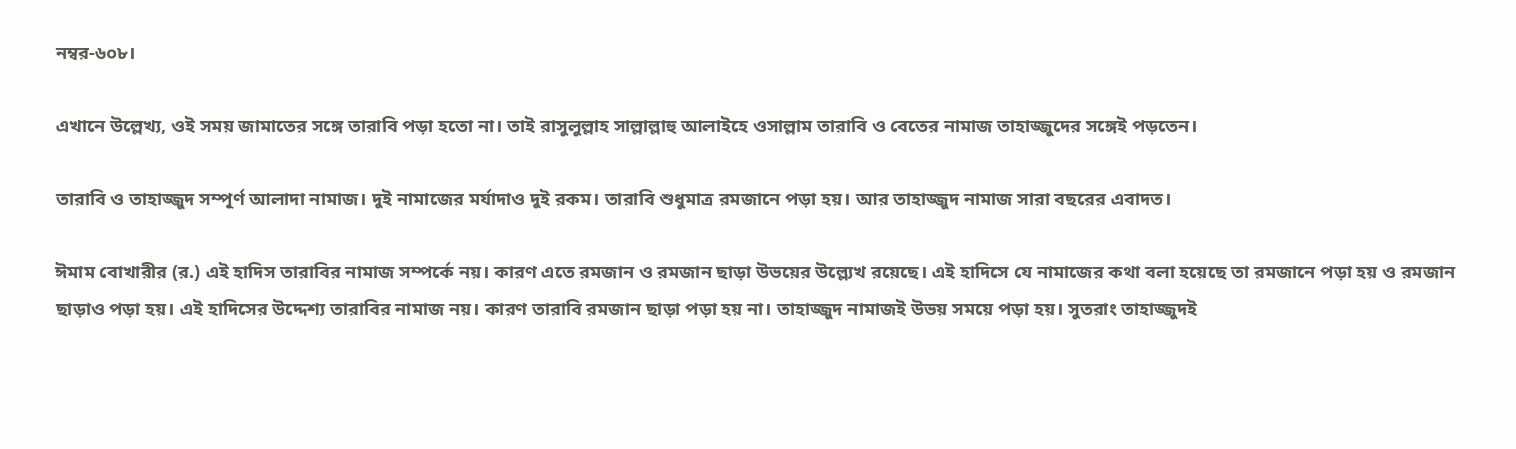নম্বর-৬০৮।

এখানে উল্লেখ্য, ওই সময় জামাতের সঙ্গে তারাবি পড়া হতো না। তাই রাসুলুল্লাহ সাল্লাল্লাহু আলাইহে ওসাল্লাম তারাবি ও বেতের নামাজ তাহাজ্জুদের সঙ্গেই পড়তেন।

তারাবি ও তাহাজ্জুদ সম্পূর্ণ আলাদা নামাজ। দুই নামাজের মর্যাদাও দুই রকম। তারাবি শুধুমাত্র রমজানে পড়া হয়। আর তাহাজ্জুদ নামাজ সারা বছরের এবাদত।

ঈমাম বোখারীর (র.) এই হাদিস তারাবির নামাজ সম্পর্কে নয়। কারণ এতে রমজান ও রমজান ছাড়া উভয়ের উল্ল্যেখ রয়েছে। এই হাদিসে যে নামাজের কথা বলা হয়েছে তা রমজানে পড়া হয় ও রমজান ছাড়াও পড়া হয়। এই হাদিসের উদ্দেশ্য তারাবির নামাজ নয়। কারণ তারাবি রমজান ছাড়া পড়া হয় না। তাহাজ্জুদ নামাজই উভয় সময়ে পড়া হয়। সুতরাং তাহাজ্জুদই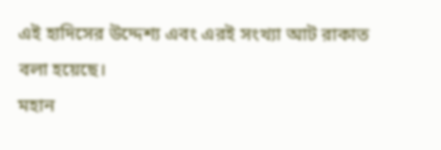এই হাদিসের উদ্দেশ্য এবং এরই সংখ্যা আট রাকাত বলা হয়েছে।
মহান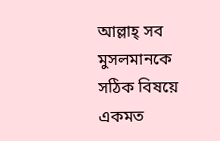আল্লাহ্‌ সব মুসলমানকে সঠিক বিষয়ে একমত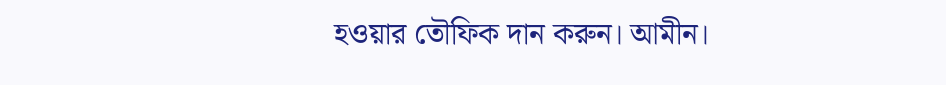হওয়ার তৌফিক দান করুন। আমীন।